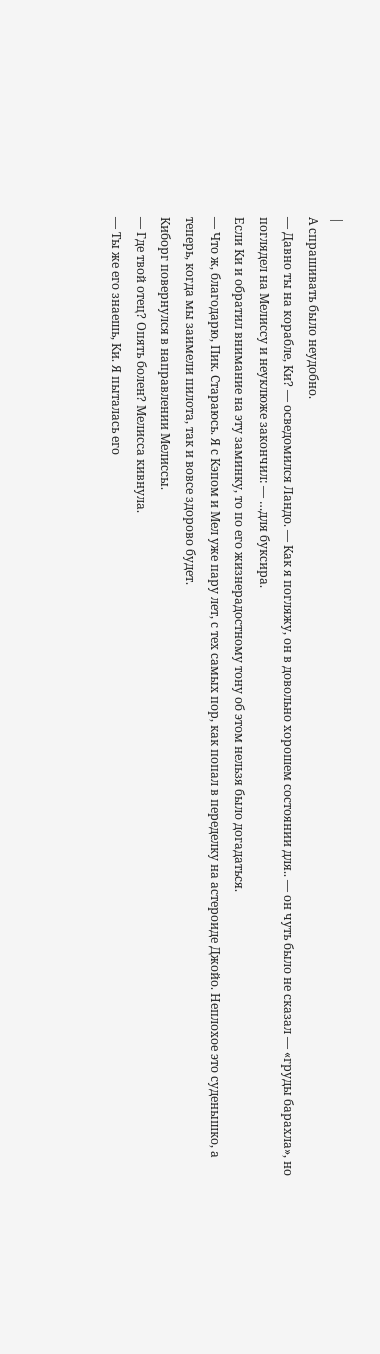|
А спрашивать было неудобно.
— Давно ты на корабле, Ки? — осведомился Ландо. — Как я погляжу, он в довольно хорошем состоянии для.. — он чуть было не сказал — «груды барахла», но поглядел на Мелиссу и неуклюже закончил: — …для буксира.
Если Ки и обратил внимание на эту заминку, то по его жизнерадостному тону об этом нельзя было догадаться.
— Что ж, благодарю, Пик. Стараюсь. Я с Кэпом и Мел уже пару лет, с тех самых пор, как попал в переделку на астероиде Джойо. Неплохое это суденышко, а теперь, когда мы заимели пилота, так и вовсе здорово будет.
Киборг повернулся в направлении Мелиссы.
— Где твой отец? Опять болен? Мелисса кивнула.
— Ты же его знаешь, Ки. Я пыталась его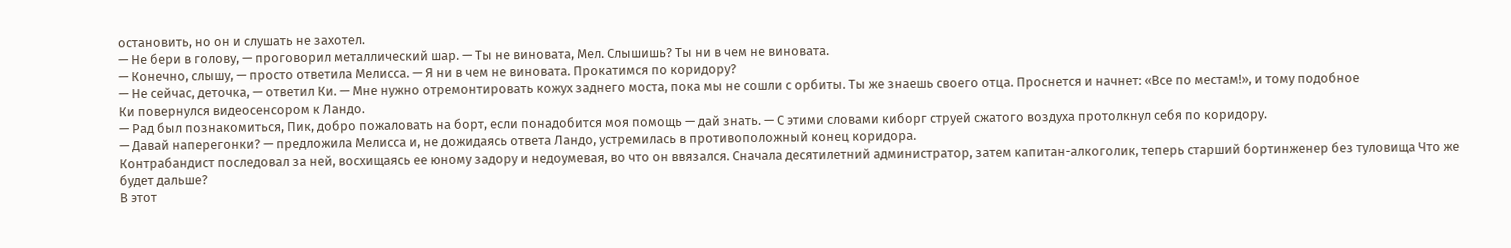остановить, но он и слушать не захотел.
— Не бери в голову, — проговорил металлический шар. — Ты не виновата, Мел. Слышишь? Ты ни в чем не виновата.
— Конечно, слышу, — просто ответила Мелисса. — Я ни в чем не виновата. Прокатимся по коридору?
— Не сейчас, деточка, — ответил Ки. — Мне нужно отремонтировать кожух заднего моста, пока мы не сошли с орбиты. Ты же знаешь своего отца. Проснется и начнет: «Все по местам!», и тому подобное
Ки повернулся видеосенсором к Ландо.
— Рад был познакомиться, Пик, добро пожаловать на борт, если понадобится моя помощь — дай знать. — С этими словами киборг струей сжатого воздуха протолкнул себя по коридору.
— Давай наперегонки? — предложила Мелисса и, не дожидаясь ответа Ландо, устремилась в противоположный конец коридора.
Контрабандист последовал за ней, восхищаясь ее юному задору и недоумевая, во что он ввязался. Сначала десятилетний администратор, затем капитан-алкоголик, теперь старший бортинженер без туловища Что же будет дальше?
В этот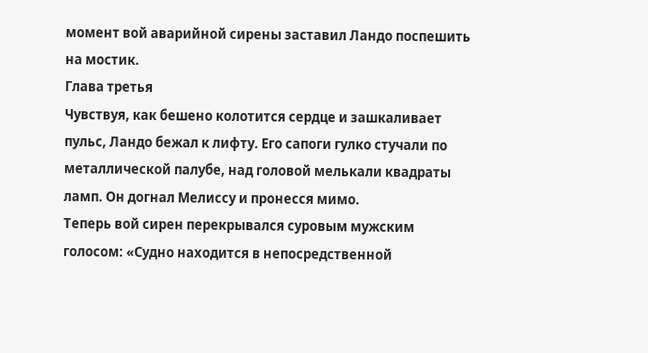момент вой аварийной сирены заставил Ландо поспешить на мостик.
Глава третья
Чувствуя, как бешено колотится сердце и зашкаливает пульс, Ландо бежал к лифту. Его сапоги гулко стучали по металлической палубе, над головой мелькали квадраты ламп. Он догнал Мелиссу и пронесся мимо.
Теперь вой сирен перекрывался суровым мужским голосом: «Судно находится в непосредственной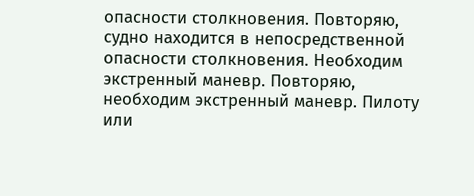опасности столкновения. Повторяю, судно находится в непосредственной опасности столкновения. Необходим экстренный маневр. Повторяю, необходим экстренный маневр. Пилоту или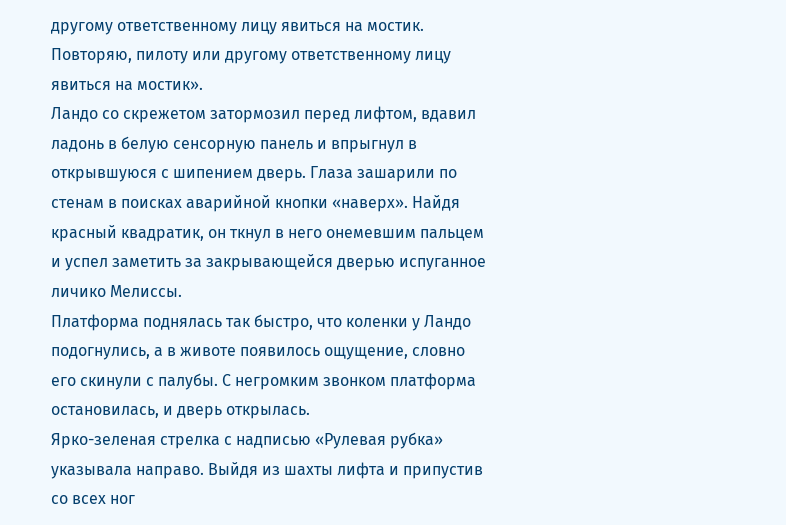другому ответственному лицу явиться на мостик. Повторяю, пилоту или другому ответственному лицу явиться на мостик».
Ландо со скрежетом затормозил перед лифтом, вдавил ладонь в белую сенсорную панель и впрыгнул в открывшуюся с шипением дверь. Глаза зашарили по стенам в поисках аварийной кнопки «наверх». Найдя красный квадратик, он ткнул в него онемевшим пальцем и успел заметить за закрывающейся дверью испуганное личико Мелиссы.
Платформа поднялась так быстро, что коленки у Ландо подогнулись, а в животе появилось ощущение, словно его скинули с палубы. С негромким звонком платформа остановилась, и дверь открылась.
Ярко-зеленая стрелка с надписью «Рулевая рубка» указывала направо. Выйдя из шахты лифта и припустив со всех ног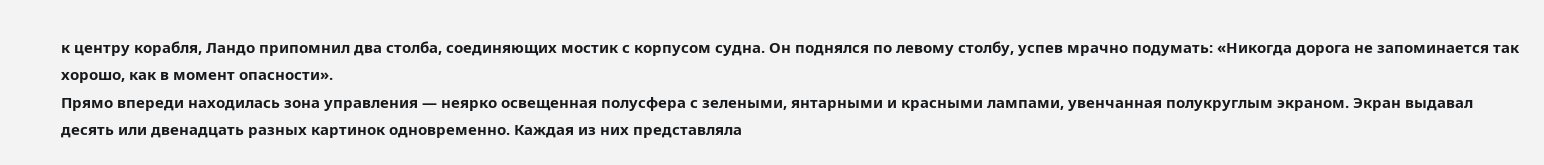к центру корабля, Ландо припомнил два столба, соединяющих мостик с корпусом судна. Он поднялся по левому столбу, успев мрачно подумать: «Никогда дорога не запоминается так хорошо, как в момент опасности».
Прямо впереди находилась зона управления — неярко освещенная полусфера с зелеными, янтарными и красными лампами, увенчанная полукруглым экраном. Экран выдавал десять или двенадцать разных картинок одновременно. Каждая из них представляла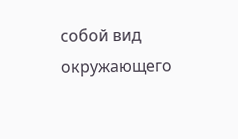собой вид окружающего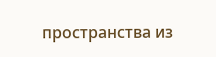пространства из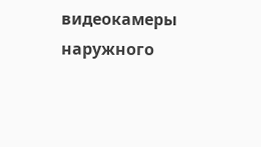видеокамеры наружного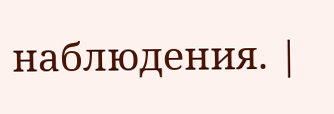наблюдения. |